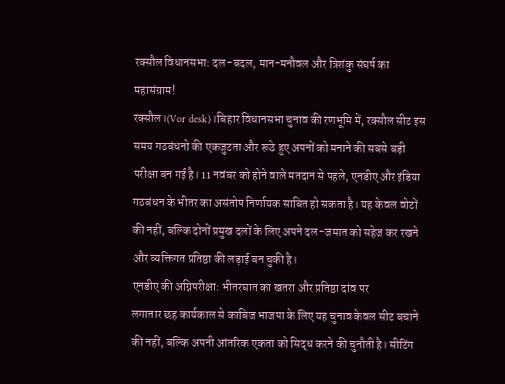रक्सौल विधानसभा: दल-बदल, मान-मनौवल और त्रिशंकु संघर्ष का महासंग्राम!
रक्सौल।(Vor desk)।बिहार विधानसभा चुनाव की रणभूमि में, रक्सौल सीट इस समय गठबंधनो की एकजुटता और रूठे हुए अपनों को मनाने की सबसे बड़ी परीक्षा बन गई है। 11 नवंबर को होने वाले मतदान से पहले, एनडीए और इंडिया गठबंधन के भीतर का असंतोष निर्णायक साबित हो सकता है। यह केवल वोटों की नहीं, बल्कि दोनों प्रमुख दलों के लिए अपने दल-जमात को सहेज कर रखने और व्यक्तिगत प्रतिष्ठा की लड़ाई बन चुकी है।
एनडीए की अग्निपरीक्षा: भीतरघात का खतरा और प्रतिष्ठा दांव पर
लगातार छह कार्यकाल से काबिज भाजपा के लिए यह चुनाव केवल सीट बचाने की नहीं, बल्कि अपनी आंतरिक एकता को सिद्ध करने की चुनौती है। सीटिंग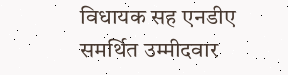विधायक सह एनडीए समर्थित उम्मीदवार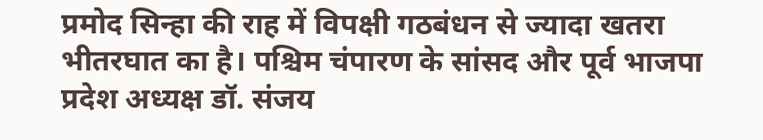प्रमोद सिन्हा की राह में विपक्षी गठबंधन से ज्यादा खतरा भीतरघात का है। पश्चिम चंपारण के सांसद और पूर्व भाजपा प्रदेश अध्यक्ष डॉ. संजय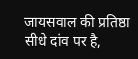जायसवाल की प्रतिष्ठा सीधे दांव पर है,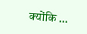क्योंकि ...